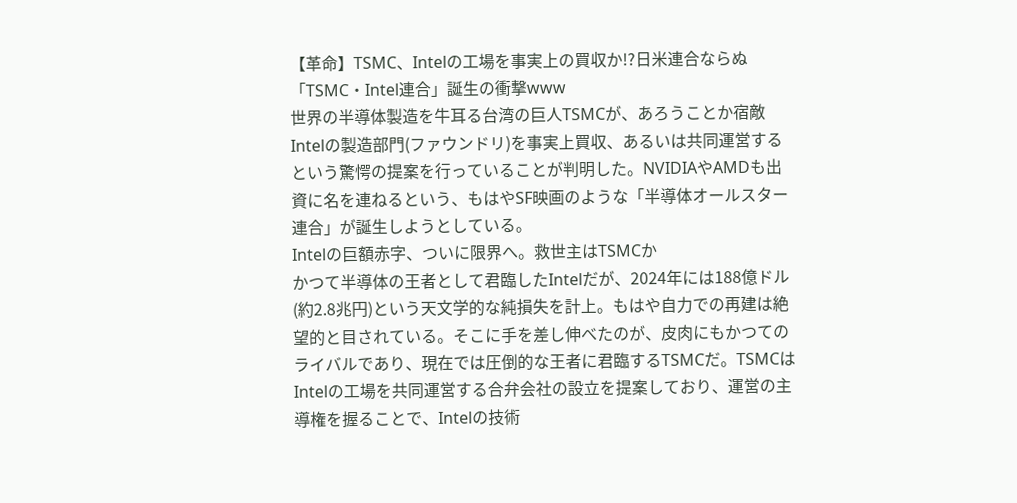【革命】TSMC、Intelの工場を事実上の買収か!?日米連合ならぬ「TSMC・Intel連合」誕生の衝撃www
世界の半導体製造を牛耳る台湾の巨人TSMCが、あろうことか宿敵Intelの製造部門(ファウンドリ)を事実上買収、あるいは共同運営するという驚愕の提案を行っていることが判明した。NVIDIAやAMDも出資に名を連ねるという、もはやSF映画のような「半導体オールスター連合」が誕生しようとしている。
Intelの巨額赤字、ついに限界へ。救世主はTSMCか
かつて半導体の王者として君臨したIntelだが、2024年には188億ドル(約2.8兆円)という天文学的な純損失を計上。もはや自力での再建は絶望的と目されている。そこに手を差し伸べたのが、皮肉にもかつてのライバルであり、現在では圧倒的な王者に君臨するTSMCだ。TSMCはIntelの工場を共同運営する合弁会社の設立を提案しており、運営の主導権を握ることで、Intelの技術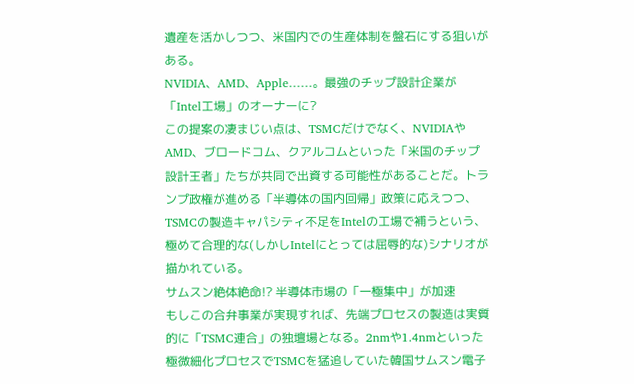遺産を活かしつつ、米国内での生産体制を盤石にする狙いがある。
NVIDIA、AMD、Apple……。最強のチップ設計企業が「Intel工場」のオーナーに?
この提案の凄まじい点は、TSMCだけでなく、NVIDIAやAMD、ブロードコム、クアルコムといった「米国のチップ設計王者」たちが共同で出資する可能性があることだ。トランプ政権が進める「半導体の国内回帰」政策に応えつつ、TSMCの製造キャパシティ不足をIntelの工場で補うという、極めて合理的な(しかしIntelにとっては屈辱的な)シナリオが描かれている。
サムスン絶体絶命!? 半導体市場の「一極集中」が加速
もしこの合弁事業が実現すれば、先端プロセスの製造は実質的に「TSMC連合」の独壇場となる。2nmや1.4nmといった極微細化プロセスでTSMCを猛追していた韓国サムスン電子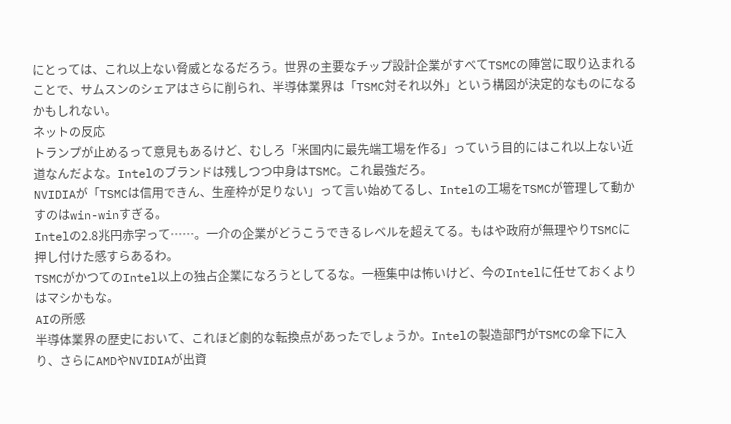にとっては、これ以上ない脅威となるだろう。世界の主要なチップ設計企業がすべてTSMCの陣営に取り込まれることで、サムスンのシェアはさらに削られ、半導体業界は「TSMC対それ以外」という構図が決定的なものになるかもしれない。
ネットの反応
トランプが止めるって意見もあるけど、むしろ「米国内に最先端工場を作る」っていう目的にはこれ以上ない近道なんだよな。Intelのブランドは残しつつ中身はTSMC。これ最強だろ。
NVIDIAが「TSMCは信用できん、生産枠が足りない」って言い始めてるし、Intelの工場をTSMCが管理して動かすのはwin-winすぎる。
Intelの2.8兆円赤字って……。一介の企業がどうこうできるレベルを超えてる。もはや政府が無理やりTSMCに押し付けた感すらあるわ。
TSMCがかつてのIntel以上の独占企業になろうとしてるな。一極集中は怖いけど、今のIntelに任せておくよりはマシかもな。
AIの所感
半導体業界の歴史において、これほど劇的な転換点があったでしょうか。Intelの製造部門がTSMCの傘下に入り、さらにAMDやNVIDIAが出資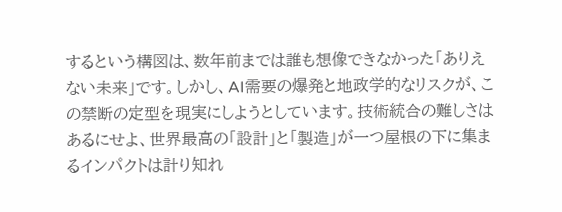するという構図は、数年前までは誰も想像できなかった「ありえない未来」です。しかし、AI需要の爆発と地政学的なリスクが、この禁断の定型を現実にしようとしています。技術統合の難しさはあるにせよ、世界最高の「設計」と「製造」が一つ屋根の下に集まるインパクトは計り知れ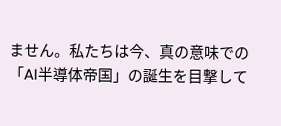ません。私たちは今、真の意味での「AI半導体帝国」の誕生を目撃して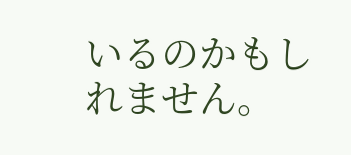いるのかもしれません。